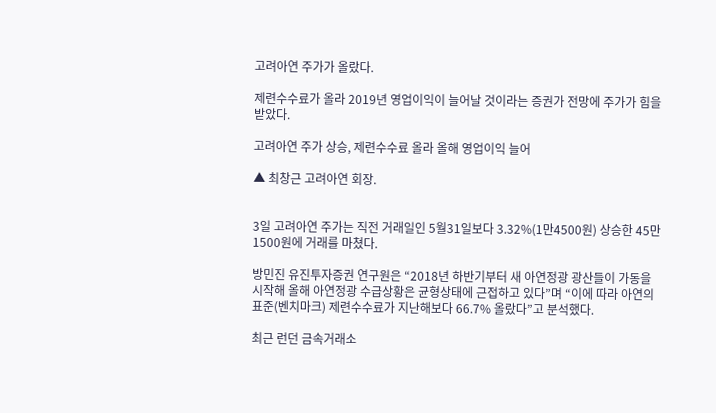고려아연 주가가 올랐다.

제련수수료가 올라 2019년 영업이익이 늘어날 것이라는 증권가 전망에 주가가 힘을 받았다.

고려아연 주가 상승, 제련수수료 올라 올해 영업이익 늘어

▲ 최창근 고려아연 회장.


3일 고려아연 주가는 직전 거래일인 5월31일보다 3.32%(1만4500원) 상승한 45만1500원에 거래를 마쳤다.

방민진 유진투자증권 연구원은 “2018년 하반기부터 새 아연정광 광산들이 가동을 시작해 올해 아연정광 수급상황은 균형상태에 근접하고 있다”며 “이에 따라 아연의 표준(벤치마크) 제련수수료가 지난해보다 66.7% 올랐다”고 분석했다.

최근 런던 금속거래소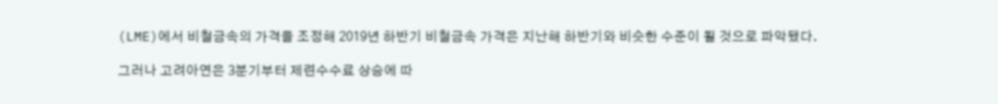(LME)에서 비철금속의 가격을 조정해 2019년 하반기 비철금속 가격은 지난해 하반기와 비슷한 수준이 될 것으로 파악됐다.

그러나 고려아연은 3분기부터 제련수수료 상승에 따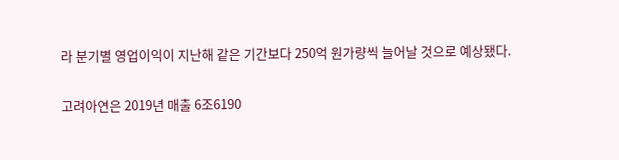라 분기별 영업이익이 지난해 같은 기간보다 250억 원가량씩 늘어날 것으로 예상됐다.

고려아연은 2019년 매출 6조6190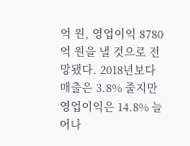억 원, 영업이익 8780억 원을 낼 것으로 전망됐다. 2018년보다 매출은 3.8% 줄지만 영업이익은 14.8% 늘어나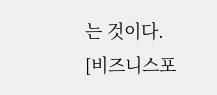는 것이다. [비즈니스포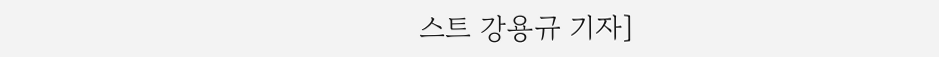스트 강용규 기자]